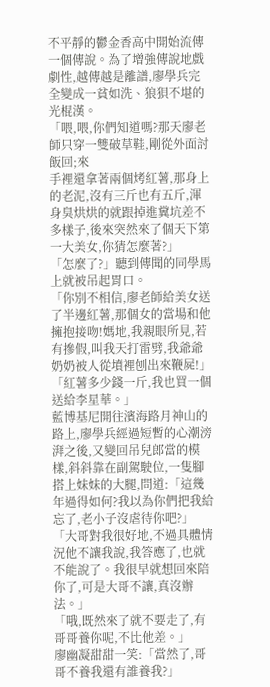不平靜的鬱金香高中開始流傳一個傳說。為了增強傳說地戲劇性,越傳越是離譜,廖學兵完全變成一貧如洗、狼狽不堪的光棍漢。
「喂,喂,你們知道嗎?那天廖老師只穿一雙破草鞋,剛從外面討飯回;來
手裡還拿著兩個烤紅薯,那身上的老泥,沒有三斤也有五斤,渾身臭烘烘的就跟掉進糞坑差不多樣子,後來突然來了個天下第一大美女,你猜怎麼著?」
「怎麼了?」聽到傳聞的同學馬上就被吊起胃口。
「你別不相信,廖老師給美女送了半邊紅薯,那個女的當場和他擁抱接吻!媽地,我親眼所見,若有摻假,叫我天打雷劈,我爺爺奶奶被人從墳裡刨出來鞭屍!」
「紅薯多少錢一斤,我也買一個送給李星華。」
藍博基尼開往濱海路月神山的路上,廖學兵經過短暫的心潮滂湃之後,又變回吊兒郎當的模樣,斜斜靠在副駕駛位,一隻腳搭上妹妹的大腿,問道:「這幾年過得如何?我以為你們把我給忘了,老小子沒虐待你吧?」
「大哥對我很好地,不過具體情況他不讓我說,我答應了,也就不能說了。我很早就想回來陪你了,可是大哥不讓,真沒辦法。」
「哦,既然來了就不要走了,有哥哥養你呢,不比他差。」
廖幽凝甜甜一笑:「當然了,哥哥不養我還有誰養我?」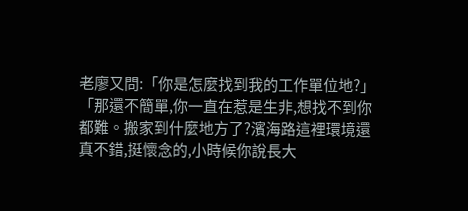老廖又問:「你是怎麼找到我的工作單位地?」
「那還不簡單,你一直在惹是生非,想找不到你都難。搬家到什麼地方了?濱海路這裡環境還真不錯,挺懷念的,小時候你說長大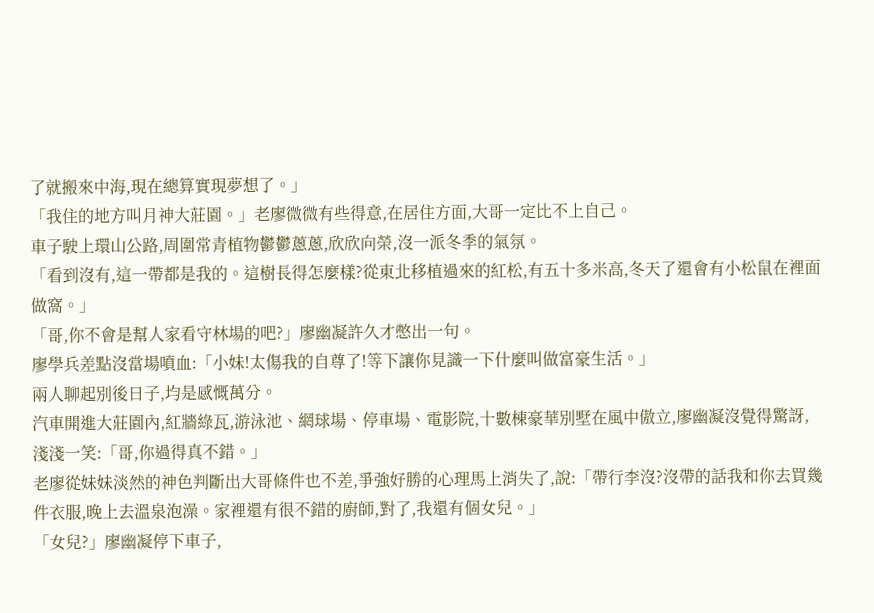了就搬來中海,現在總算實現夢想了。」
「我住的地方叫月神大莊園。」老廖微微有些得意,在居住方面,大哥一定比不上自己。
車子駛上環山公路,周圍常青植物鬱鬱蔥蔥,欣欣向榮,沒一派冬季的氣氛。
「看到沒有,這一帶都是我的。這樹長得怎麼樣?從東北移植過來的紅松,有五十多米高,冬天了還會有小松鼠在裡面做窩。」
「哥,你不會是幫人家看守林場的吧?」廖幽凝許久才憋出一句。
廖學兵差點沒當場噴血:「小妹!太傷我的自尊了!等下讓你見識一下什麼叫做富豪生活。」
兩人聊起別後日子,均是感慨萬分。
汽車開進大莊園內,紅牆綠瓦,游泳池、網球場、停車場、電影院,十數棟豪華別墅在風中傲立,廖幽凝沒覺得驚訝,淺淺一笑:「哥,你過得真不錯。」
老廖從妹妹淡然的神色判斷出大哥條件也不差,爭強好勝的心理馬上消失了,說:「帶行李沒?沒帶的話我和你去買幾件衣服,晚上去溫泉泡澡。家裡還有很不錯的廚師,對了,我還有個女兒。」
「女兒?」廖幽凝停下車子,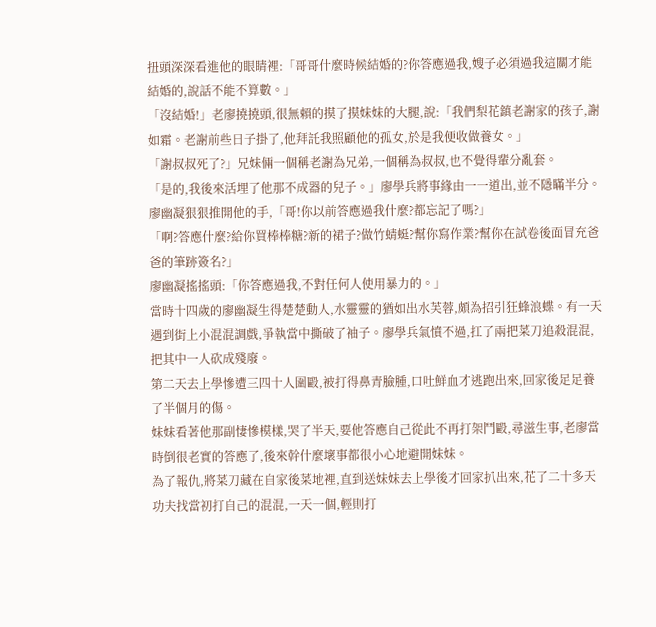扭頭深深看進他的眼睛裡:「哥哥什麼時候結婚的?你答應過我,嫂子必須過我這關才能結婚的,說話不能不算數。」
「沒結婚!」老廖撓撓頭,很無賴的摸了摸妹妹的大腿,說:「我們梨花鎮老謝家的孩子,謝如霜。老謝前些日子掛了,他拜託我照顧他的孤女,於是我便收做養女。」
「謝叔叔死了?」兄妹倆一個稱老謝為兄弟,一個稱為叔叔,也不覺得輩分亂套。
「是的,我後來活埋了他那不成器的兒子。」廖學兵將事緣由一一道出,並不隱瞞半分。
廖幽凝狠狠推開他的手,「哥!你以前答應過我什麼?都忘記了嗎?」
「啊?答應什麼?給你買棒棒糖?新的裙子?做竹蜻蜓?幫你寫作業?幫你在試卷後面冒充爸爸的筆跡簽名?」
廖幽凝搖搖頭:「你答應過我,不對任何人使用暴力的。」
當時十四歲的廖幽凝生得楚楚動人,水靈靈的猶如出水芙蓉,頗為招引狂蜂浪蝶。有一天遇到街上小混混調戲,爭執當中撕破了袖子。廖學兵氣憤不過,扛了兩把菜刀追殺混混,把其中一人砍成殘廢。
第二天去上學慘遭三四十人圍毆,被打得鼻青臉腫,口吐鮮血才逃跑出來,回家後足足養了半個月的傷。
妹妹看著他那副悽慘模樣,哭了半天,要他答應自己從此不再打架鬥毆,尋滋生事,老廖當時倒很老實的答應了,後來幹什麼壞事都很小心地避開妹妹。
為了報仇,將菜刀藏在自家後菜地裡,直到送妹妹去上學後才回家扒出來,花了二十多天功夫找當初打自己的混混,一天一個,輕則打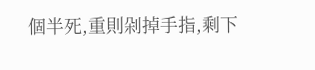個半死,重則剁掉手指,剩下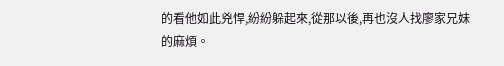的看他如此兇悍,紛紛躲起來,從那以後,再也沒人找廖家兄妹的麻煩。